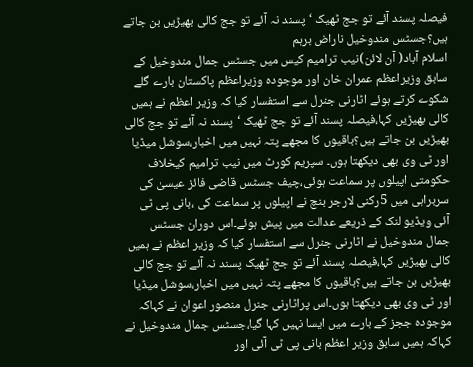فیصلہ پسند آئے تو جج ٹھیک ‘پسند نہ آئے تو جج کالی بھیڑیں بن جاتے ہیں؟جسٹس مندوخیل ناراض برہم
اسلام آباد( آن لائن)نیب ترامیم کیس میں جسٹس جمال مندوخیل کے سابق وزیراعظم عمران خان اور موجودہ وزیراعظم پاکستان بارے گلے شکوے کرتے ہوئے اٹارنی جنرل سے استفسار کیا کہ وزیر اعظم نے ہمیں کالی بھیڑیں کہا،فیصلہ پسند آئے تو جج ٹھیک ‘پسند نہ آئے تو جج کالی بھیڑیں بن جاتے ہیں؟باقیوں کا مجھے پتہ نہیں میں اخبار،سوشل میڈیا اور ٹی وی بھی دیکھتا ہوں۔ سپریم کورٹ میں نیب ترامیم کیخلاف حکومتی اپیلوں پر سماعت ہوئی،چیف جسٹس قاضی فائز عیسیٰ کی سربراہی میں 5رکنی لارجر بنچ نے اپیلوں پر سماعت کی ،بانی پی ٹی آئی ویڈیو لنک کے ذریعے عدالت میں پیش ہوئے۔اس دوران جسٹس جمال مندوخیل نے اٹارنی جنرل سے استفسار کیا کہ وزیر اعظم نے ہمیں کالی بھیڑیں کہا،فیصلہ پسند آئے تو جج ٹھیک پسند نہ آئے تو جج کالی بھیڑیں بن جاتے ہیں؟باقیوں کا مجھے پتہ نہیں میں اخبار،سوشل میڈیا اور ٹی وی بھی دیکھتا ہوں۔اس پراٹارنی جنرل منصور اعوان نے کہاکہ موجودہ ججز کے بارے میں ایسا نہیں کہا گیا،جسٹس جمال مندوخیل نے کہاکہ ہمیں سابق وزیر اعظم بانی پی ٹی آئی اور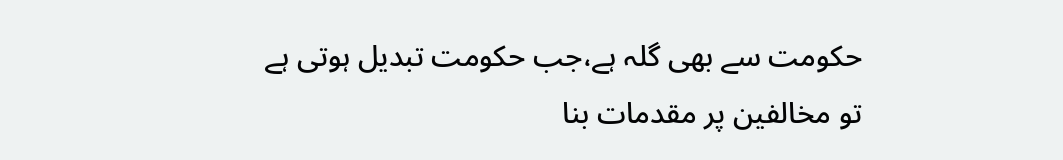حکومت سے بھی گلہ ہے،جب حکومت تبدیل ہوتی ہے تو مخالفین پر مقدمات بنا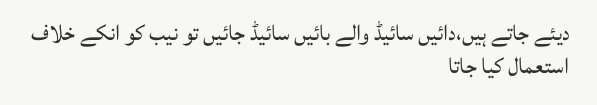دیئے جاتے ہیں،دائیں سائیڈ والے بائیں سائیڈ جائیں تو نیب کو انکے خلاف استعمال کیا جاتا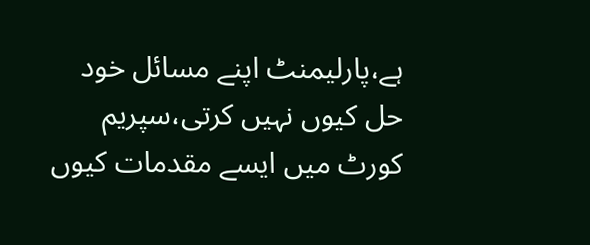ہے،پارلیمنٹ اپنے مسائل خود حل کیوں نہیں کرتی،سپریم کورٹ میں ایسے مقدمات کیوں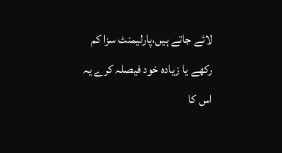لائے جاتے ہیں،پارلیمنٹ سزا کم رکھے یا زیادہ خود فیصلہ کرے یہ اس کا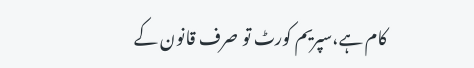کام ہے،سپریم کورٹ تو صرف قانون کے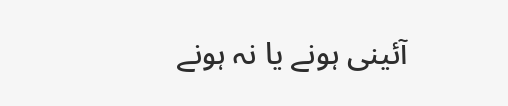آئینی ہونے یا نہ ہونے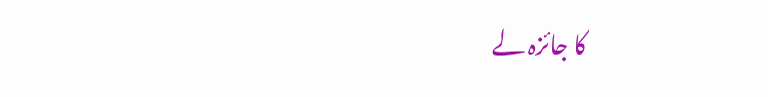کا جائزہ لے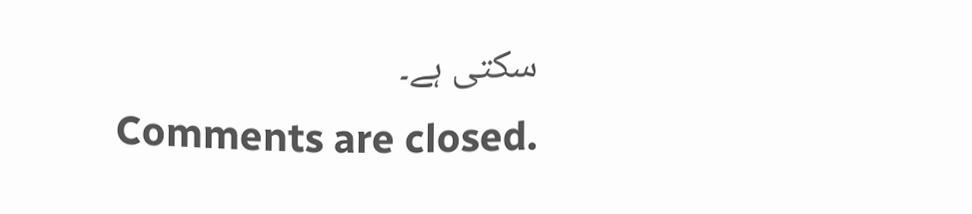سکتی ہے۔
Comments are closed.